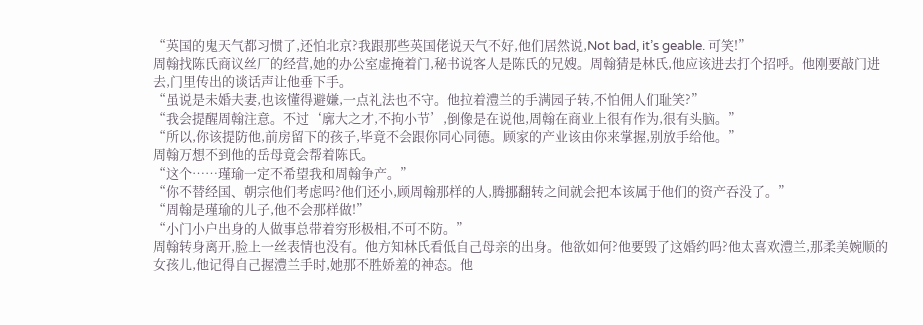“英国的鬼天气都习惯了,还怕北京?我跟那些英国佬说天气不好,他们居然说,Not bad, it’s geable. 可笑!”
周翰找陈氏商议丝厂的经营,她的办公室虚掩着门,秘书说客人是陈氏的兄嫂。周翰猜是林氏,他应该进去打个招呼。他刚要敲门进去,门里传出的谈话声让他垂下手。
“虽说是未婚夫妻,也该懂得避嫌,一点礼法也不守。他拉着澧兰的手满园子转,不怕佣人们耻笑?”
“我会提醒周翰注意。不过‘廓大之才,不拘小节’,倒像是在说他,周翰在商业上很有作为,很有头脑。”
“所以,你该提防他,前房留下的孩子,毕竟不会跟你同心同德。顾家的产业该由你来掌握,别放手给他。”
周翰万想不到他的岳母竟会帮着陈氏。
“这个……瑾瑜一定不希望我和周翰争产。”
“你不替经国、朝宗他们考虑吗?他们还小,顾周翰那样的人,腾挪翻转之间就会把本该属于他们的资产吞没了。”
“周翰是瑾瑜的儿子,他不会那样做!”
“小门小户出身的人做事总带着穷形极相,不可不防。”
周翰转身离开,脸上一丝表情也没有。他方知林氏看低自己母亲的出身。他欲如何?他要毁了这婚约吗?他太喜欢澧兰,那柔美婉顺的女孩儿,他记得自己握澧兰手时,她那不胜娇羞的神态。他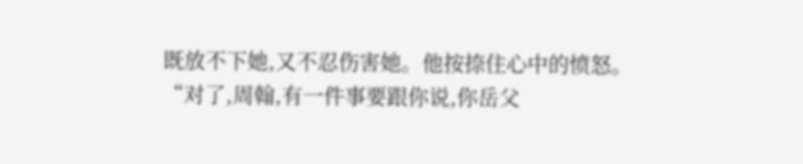既放不下她,又不忍伤害她。他按捺住心中的愤怒。
“对了,周翰,有一件事要跟你说,你岳父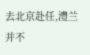去北京赴任,澧兰并不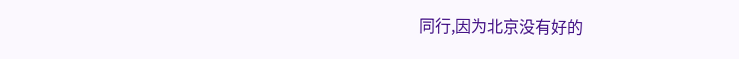同行,因为北京没有好的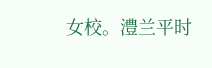女校。澧兰平时